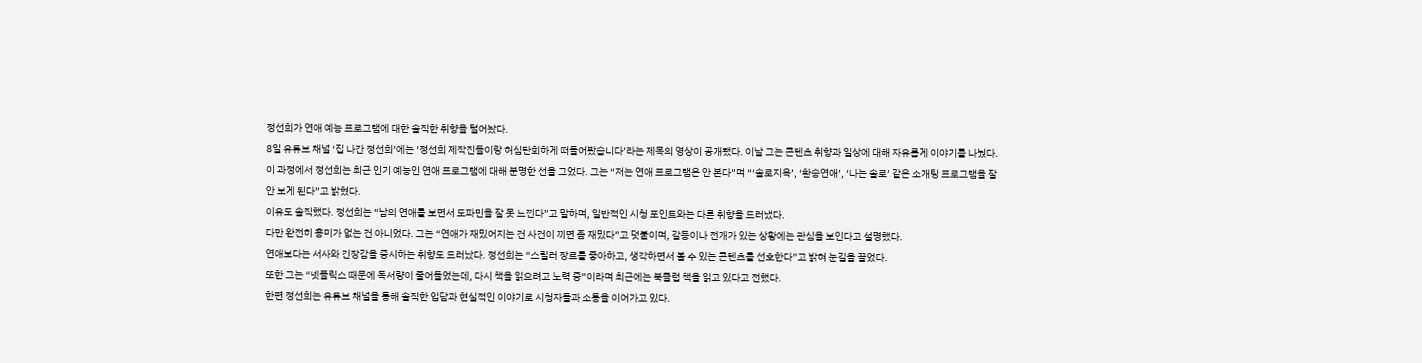정선희가 연애 예능 프로그램에 대한 솔직한 취향을 털어놨다.
8일 유튜브 채널 ‘집 나간 정선희’에는 ‘정선희 제작진들이랑 허심탄회하게 떠들어봤습니다’라는 제목의 영상이 공개됐다. 이날 그는 콘텐츠 취향과 일상에 대해 자유롭게 이야기를 나눴다.
이 과정에서 정선희는 최근 인기 예능인 연애 프로그램에 대해 분명한 선을 그었다. 그는 “저는 연애 프로그램은 안 본다”며 “‘솔로지옥’, ‘환승연애’, ‘나는 솔로’ 같은 소개팅 프로그램을 잘 안 보게 된다”고 밝혔다.
이유도 솔직했다. 정선희는 “남의 연애를 보면서 도파민을 잘 못 느낀다”고 말하며, 일반적인 시청 포인트와는 다른 취향을 드러냈다.
다만 완전히 흥미가 없는 건 아니었다. 그는 “연애가 재밌어지는 건 사건이 끼면 좀 재밌다”고 덧붙이며, 갈등이나 전개가 있는 상황에는 관심을 보인다고 설명했다.
연애보다는 서사와 긴장감을 중시하는 취향도 드러났다. 정선희는 “스릴러 장르를 좋아하고, 생각하면서 볼 수 있는 콘텐츠를 선호한다”고 밝혀 눈길을 끌었다.
또한 그는 “넷플릭스 때문에 독서량이 줄어들었는데, 다시 책을 읽으려고 노력 중”이라며 최근에는 북클럽 책을 읽고 있다고 전했다.
한편 정선희는 유튜브 채널을 통해 솔직한 입담과 현실적인 이야기로 시청자들과 소통을 이어가고 있다.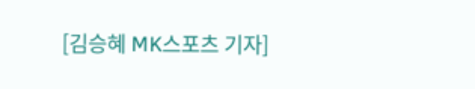[김승혜 MK스포츠 기자]